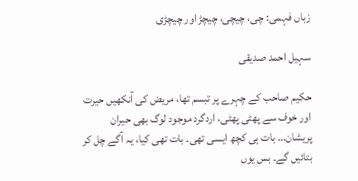زباں فہمی: چی، چیچی، چیچڑ اور چیچڑی

سہیل احمد صدیقی

حکیم صاحب کے چہرے پر تبسم تھا، مریض کی آنکھیں حیرت اور خوف سے پھٹی پھٹی، اردگرد موجود لوگ بھی حیران پریشان… بات ہی کچھ ایسی تھی۔ بات تھی کیا، یہ آگے چل کر بتائیں گے۔ بس یوں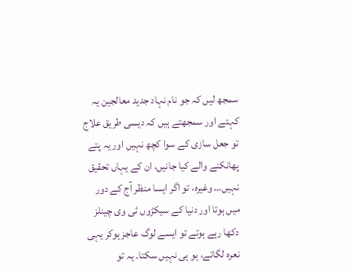سمجھ لیں کہ جو نام نہاد جدید معالجین یہ کہتے اور سمجھتے ہیں کہ دیسی طریق علاج تو جعل سازی کے سوا کچھ نہیں اور یہ پتے پھانکنے والے کیا جانیں، ان کے یہاں تحقیق نہیں… وغیرہ، تو اگر ایسا منظر آج کے دور میں ہوتا اور دنیا کے سیکڑوں ٹی وی چینلز دکھا رہے ہوتے تو ایسے لوگ عاجز ہوکر یہی نعرہ لگاتے، ہو ہی نہیں سکتا۔ یہ تو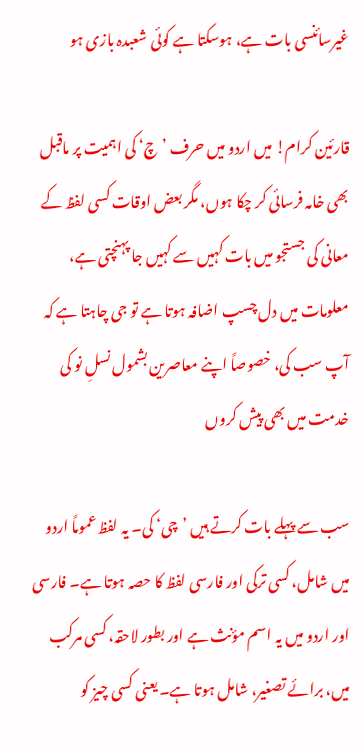غیرسائنسی بات ہے، ہوسکتا ہے کوئی شعبدہ بازی ہو

قارئین کرام! میں اردو میں حرف ’چ‘ کی اہمیت پر ماقبل بھی خامہ فرسائی کر چکا ہوں، مگر بعض اوقات کسی لفظ کے معانی کی جستجو میں بات کہیں سے کہیں جا پہنچتی ہے، معلومات میں دل چسپ اضافہ ہوتا ہے تو جی چاہتا ہے کہ آپ سب کی، خصوصاً اپنے معاصرین بشمول نسلِ نو کی خدمت میں بھی پیش کروں

سب سے پہلے بات کرتے ہیں ’چی‘ کی۔ یہ لفظ عموماً اردو میں شامل، کسی ترکی اور فارسی لفظ کا حصہ ہوتا ہے۔ فارسی اور اردو میں یہ اسم مؤنث ہے اور بطور لاحقہ، کسی مرکب میں، برائے تصغیر، شامل ہوتا ہے۔ یعنی کسی چیز کو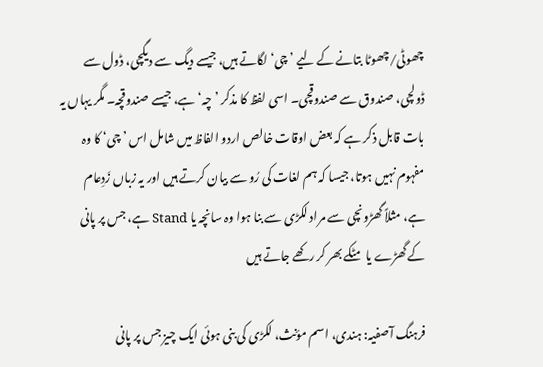چھوٹی/چھوٹا بتانے کے لیے ’چی‘ لگاتے ہیں، جیسے دیگ سے دیگچی، ڈول سے ڈولچی، صندوق سے صندوقچی۔ اسی لفظ کا مذکر ’چہ‘ ہے، جیسے صندوقچہ۔ مگر یہاں یہ بات قابل ذکر ہے کہ بعض اوقات خالص اردو الفاظ میں شامل اس ’چی‘ کا وہ مفہوم نہیں ہوتا، جیسا کہ ہم لغات کی رُو سے بیان کرتے ہیں اور یہ زباں زَدِعام ہے، مثلاً گھڑونچی سے مراد لکڑی سے بنا ہوا وہ سانچہ یا Stand ہے، جس پر پانی کے گھڑے یا مٹکے بھر کر رکھے جاتے ہیں

فرہنگ آصفیہ: ہندی، اسم مؤنث، لکڑی کی بنی ہوئی ایک چیز جس پر پانی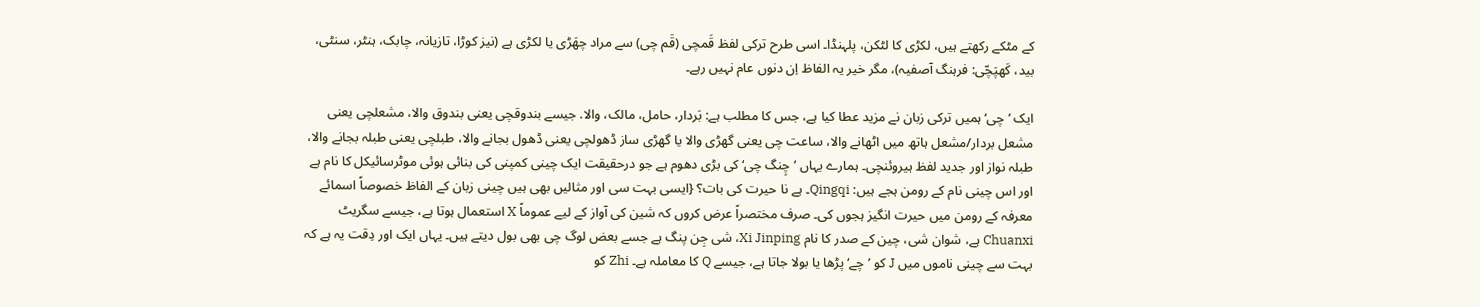کے مٹکے رکھتے ہیں، لکڑی کا لٹکن، پلہنڈا۔ اسی طرح ترکی لفظ قَمچی (قَم چی) سے مراد چھَڑی یا لکڑی ہے (نیز کوڑا، تازیانہ، چابک، ہنٹر، سنٹی، بید، کَھپَچّی: فرہنگ آصفیہ)، مگر خیر یہ الفاظ اِن دنوں عام نہیں رہے۔

ایک ’چی‘ ہمیں ترکی زبان نے مزید عطا کیا ہے، جس کا مطلب ہے: بَردار، حامل، مالک، والا. جیسے بندوقچی یعنی بندوق والا، مشعلچی یعنی مشعل بردار/مشعل ہاتھ میں اٹھانے والا، ساعت چی یعنی گھڑی والا یا گھڑی ساز ڈھولچی یعنی ڈھول بجانے والا، طبلچی یعنی طبلہ بجانے والا، طبلہ نواز اور جدید لفظ ہیروئنچی۔ ہمارے یہاں ’چِنگ چی‘ کی بڑی دھوم ہے جو درحقیقت ایک چینی کمپنی کی بنائی ہوئی موٹرسائیکل کا نام ہے اور اس چینی نام کے رومن ہجے ہیں: Qingqi۔ ہے نا حیرت کی بات؟ {ایسی بہت سی اور مثالیں بھی ہیں چینی زبان کے الفاظ خصوصاً اسمائے معرفہ کے رومن میں حیرت انگیز ہجوں کی۔ صرف مختصراً عرض کروں کہ شین کی آواز کے لیے عموماً X استعمال ہوتا ہے، جیسے سگریٹ Chuanxi ہے، شوان شی، چین کے صدر کا نام Xi Jinping، شی جِن پنگ ہے جسے بعض لوگ چی بھی بول دیتے ہیں۔ یہاں ایک اور دِقت یہ ہے کہ بہت سے چینی ناموں میں J کو ’چے‘ پڑھا یا بولا جاتا ہے، جیسے Q کا معاملہ ہے۔ Zhi کو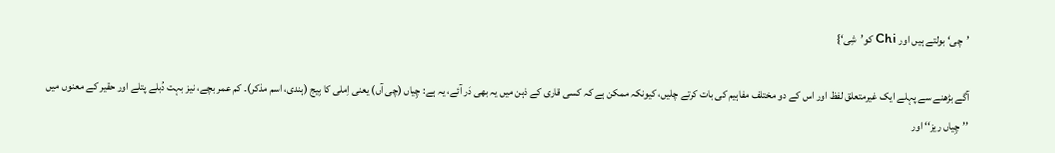’چی‘ بولتے ہیں اور Chi کو’شِی‘}

آگے بڑھنے سے پہلے ایک غیرمتعلق لفظ اور اس کے دو مختلف مفاہیم کی بات کرتے چلیں، کیونکہ ممکن ہے کہ کسی قاری کے ذہن میں یہ بھی دَر آئے، یہ ہے: چِیاں (چی آں) یعنی اِملی کا بِیج (ہندی، اسم مذکر)۔ کم عمر بچے، نیز بہت دُبلے پتلے اور حقیر کے معنوں میں ’’چِیاں ریز‘‘ اور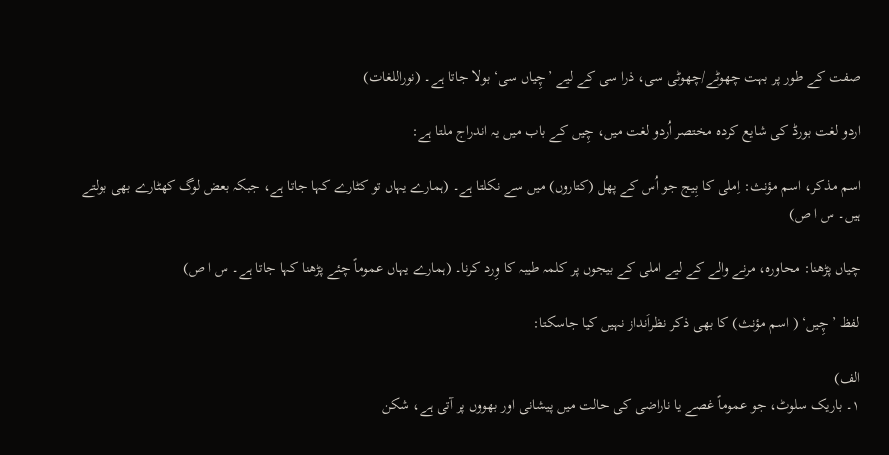صفت کے طور پر بہت چھوٹے/چھوٹی سی، ذرا سی کے لیے ’چِیاں سی‘ بولا جاتا ہے۔ (نوراللغات)

اردو لغت بورڈ کی شایع کردہ مختصر اُردو لغت میں، چِیں کے باب میں یہ اندراج ملتا ہے:

اسم مذکر، اسم مؤنث: اِملی کا بِیج جو اُس کے پھل (کتاروں) میں سے نکلتا ہے۔ (ہمارے یہاں تو کٹارے کہا جاتا ہے، جبکہ بعض لوگ کھٹارے بھی بولتے ہیں۔ س ا ص)

چیاں پڑھنا: محاورہ، مرنے والے کے لیے املی کے بیجوں پر کلمہ طیبہ کا وِرد کرنا۔ (ہمارے یہاں عموماً چئے پڑھنا کہا جاتا ہے۔ س ا ص)

لفظ ’چِیں‘ ( اسم مؤنث) کا بھی ذکر نظراَنداز نہیں کیا جاسکتا:

الف)
۱۔ باریک سلوٹ، جو عموماً غصے یا ناراضی کی حالت میں پیشانی اور بھووں پر آتی ہے، شکن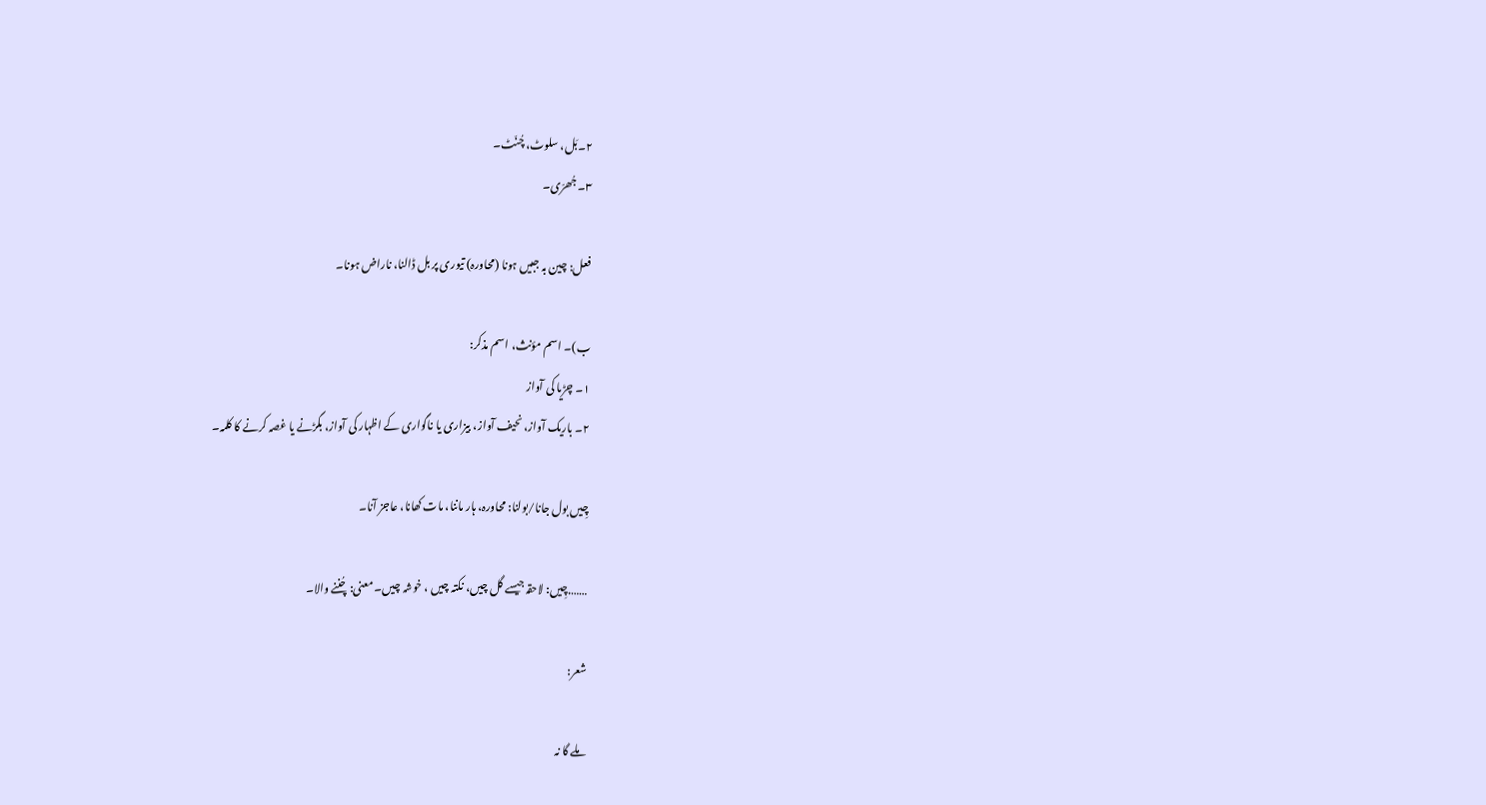۲۔بَل، سلوٹ، چُنّٹ۔
۳۔جُھرّی۔

فعل: چین بہ جبیں ہونا (محاورہ) تیوری پر بل ڈالنا، ناراض ہونا۔

ب)۔ اسم مؤنث، اسم مذکر:
۱۔ چڑیا کی آواز
۲۔ باریک آواز، نحیف آواز، بیزاری یا ناگواری کے اظہار کی آواز، بگڑنے یا غصہ کرنے کا کلمہ۔

چِیں بول جانا/بولنا: محاورہ، ہار ماننا، مات کھانا، عاجز آنا۔

…….چِیں: لاحقہ جیسے گل چیں، نکتہ چیں ، خوشہ چیں۔ معنی: چُننے والا۔

شعر:

ملے گا نہ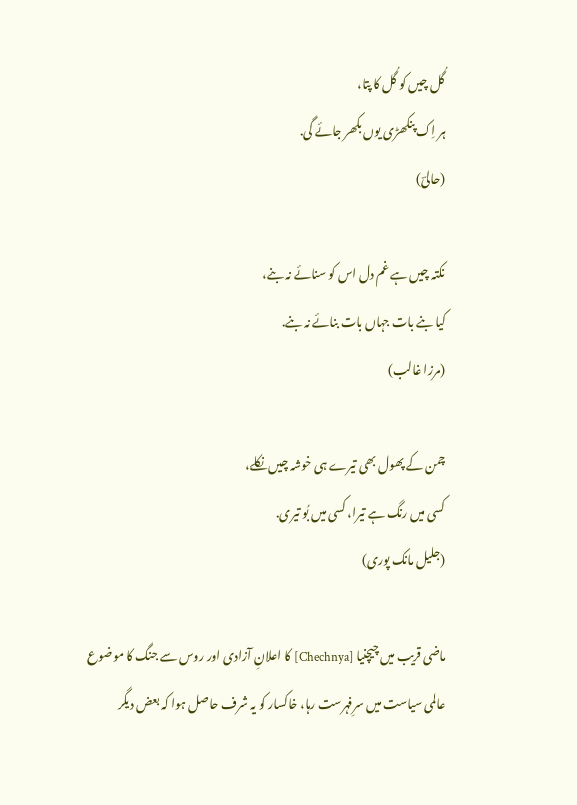گُل چیں کو گُل کا پتا،
ہر اِک پنکھڑی یوں بکھر جائے گی.
(حالیؔ)

نکتہ چیں ہے غم دل اس کو سنائے نہ بنے،
کیا بنے بات جہاں بات بنائے نہ بنے.
(مرزا غالب)

چمن کے پھول بھی تیرے ہی خوشہ چیں نکلے،
کسی میں رنگ ہے تیرا، کسی میں بُو تیری.
(جلیل مانک پوری)

ماضی قریب میں چیچنیا [Chechnya] کا اعلانِ آزادی اور روس سے جنگ کا موضوع عالمی سیاست میں سرِفہرست رہا، خاکسار کو یہ شرف حاصل ہوا کہ بعض دیگر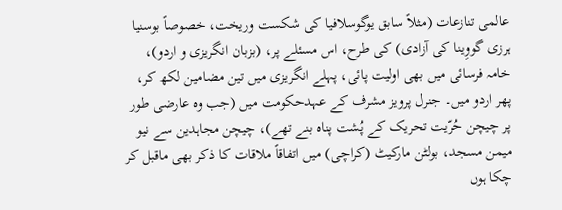عالمی تنازعات (مثلاً سابق یوگوسلافیا کی شکست وریخت، خصوصاً بوسنیا ہرزی گووِینا کی آزادی) کی طرح، اس مسئلے پر، (بزبان انگریزی و اردو)، خامہ فرسائی میں بھی اولیت پائی، پہلے انگریزی میں تین مضامین لکھ کر، پھر اردو میں۔ جنرل پرویز مشرف کے عہدحکومت میں (جب وہ عارضی طور پر چیچن حُرّیت تحریک کے پُشت پناہ بنے تھے)، چیچن مجاہدین سے نیو میمن مسجد، بولٹن مارکیٹ (کراچی) میں اتفاقاً ملاقات کا ذکر بھی ماقبل کر چکا ہوں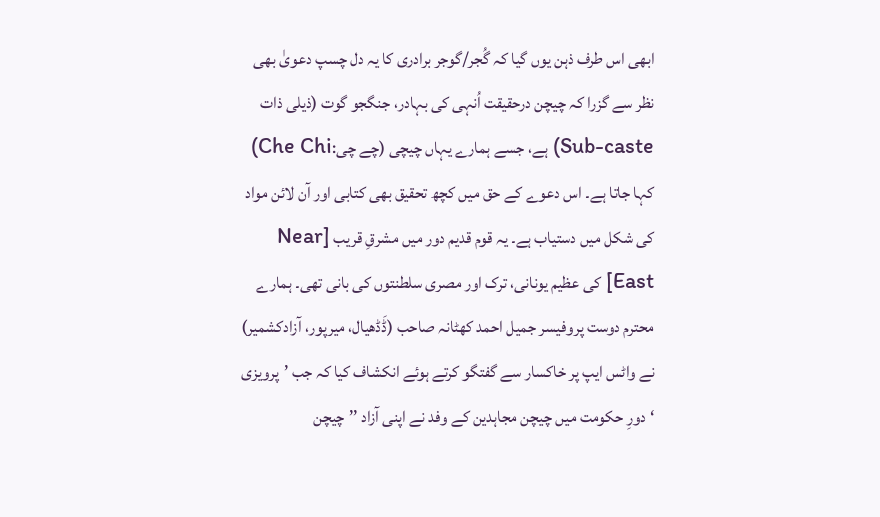ابھی اس طرف ذہن یوں گیا کہ گُجر/گوجر برادری کا یہ دل چسپ دعویٰ بھی نظر سے گزرا کہ چیچن درحقیقت اُنہی کی بہادر، جنگجو گوت (ذیلی ذات Sub-caste) ہے، جسے ہمارے یہاں چیچی (چے چی:Che Chi) کہا جاتا ہے۔ اس دعوے کے حق میں کچھ تحقیق بھی کتابی اور آن لائن مواد کی شکل میں دستیاب ہے۔ یہ قوم قدیم دور میں مشرقِ قریب [Near East] کی عظیم یونانی، ترک اور مصری سلطنتوں کی بانی تھی۔ ہمارے محترم دوست پروفیسر جمیل احمد کھٹانہ صاحب (ڈَڈھیال، میرپور، آزادکشمیر) نے واٹس ایپ پر خاکسار سے گفتگو کرتے ہوئے انکشاف کیا کہ جب ’پرویزی ‘ دورِ حکومت میں چیچن مجاہدین کے وفد نے اپنی آزاد ’’چیچن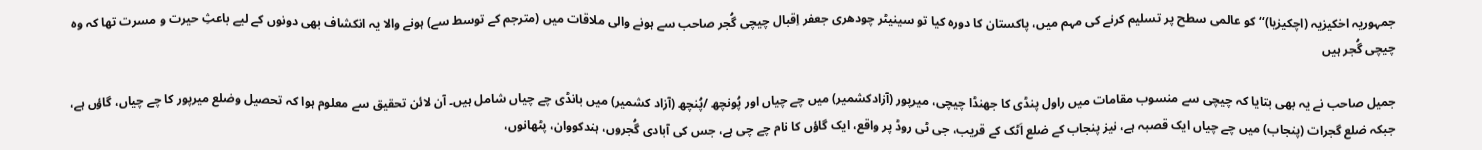جمہوریہ اخکیزیہ (اچکیزیا)‘‘ کو عالمی سطح پر تسلیم کرنے کی مہم میں، پاکستان کا دورہ کیا تو سینیٹر چودھری جعفر اِقبال چیچی گُجر صاحب سے ہونے والی ملاقات میں (مترجم کے توسط سے) ہونے والا یہ انکشاف بھی دونوں کے لیے باعثِ حیرت و مسرت تھا کہ وہ چیچی گُجر ہیں

جمیل صاحب نے یہ بھی بتایا کہ چیچی سے منسوب مقامات میں راول پنڈی کا جھنڈا چیچی، میرپور (آزادکشمیر) میں چے چیاں اور پُونچھ /پُنچھ (آزاد کشمیر) میں بانڈی چے چیاں شامل ہیں۔ آن لائن تحقیق سے معلوم ہوا کہ تحصیل وضلع میرپور کا چے چیاں، گاؤں ہے، جبکہ ضلع گجرات (پنجاب) میں چے چیاں ایک قصبہ ہے، نیز پنجاب کے ضلع اَٹک کے قریب، جی ٹی روڈ پر واقع، ایک گاؤں کا نام چے چی ہے، جس کی آبادی گُجروں، ہندکووان، پٹھانوں،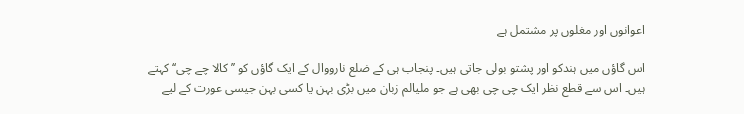اعوانوں اور مغلوں پر مشتمل ہے

اس گاؤں میں ہندکو اور پشتو بولی جاتی ہیں۔ پنجاب ہی کے ضلع نارووال کے ایک گاؤں کو ’’کالا چے چی‘‘ کہتے ہیں۔ اس سے قطع نظر ایک چی چی بھی ہے جو ملیالم زبان میں بڑی بہن یا کسی بہن جیسی عورت کے لیے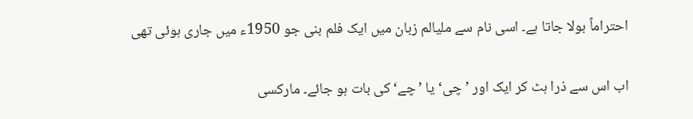احتراماً بولا جاتا ہے۔ اسی نام سے ملیالم زبان میں ایک فلم بنی جو 1950ء میں جاری ہوئی تھی

اب اس سے ذرا ہٹ کر ایک اور ’چی‘ یا ’چے‘ کی بات ہو جائے۔ مارکسی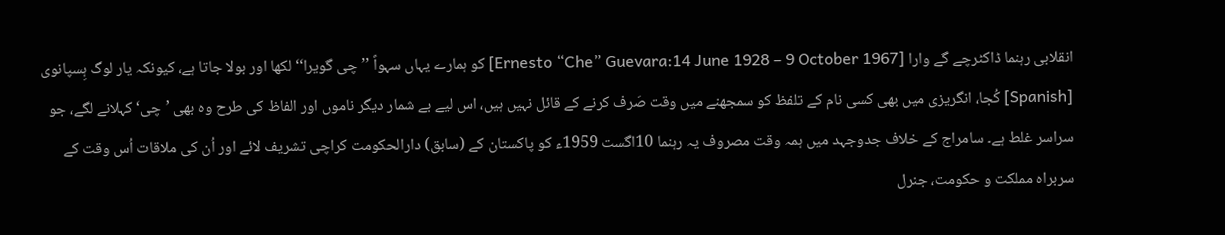انقلابی رہنما ڈاکٹرچے گے وارا [Ernesto “Che” Guevara:14 June 1928 – 9 October 1967] کو ہمارے یہاں سہواً ’’چی گویرا‘‘ لکھا اور بولا جاتا ہے، کیونکہ یار لوگ ہِسپانوی [Spanish] کُجا، انگریزی میں بھی کسی نام کے تلفظ کو سمجھنے میں وقت صَرف کرنے کے قائل نہیں ہیں، اس لیے بے شمار دیگر ناموں اور الفاظ کی طرح وہ بھی ’چی‘ کہلانے لگے، جو سراسر غلط ہے۔ سامراج کے خلاف جدوجہد میں ہمہ وقت مصروف یہ رہنما 10اگست 1959ء کو پاکستان کے (سابق) دارالحکومت کراچی تشریف لائے اور اُن کی ملاقات اُس وقت کے سربراہ مملکت و حکومت، جنرل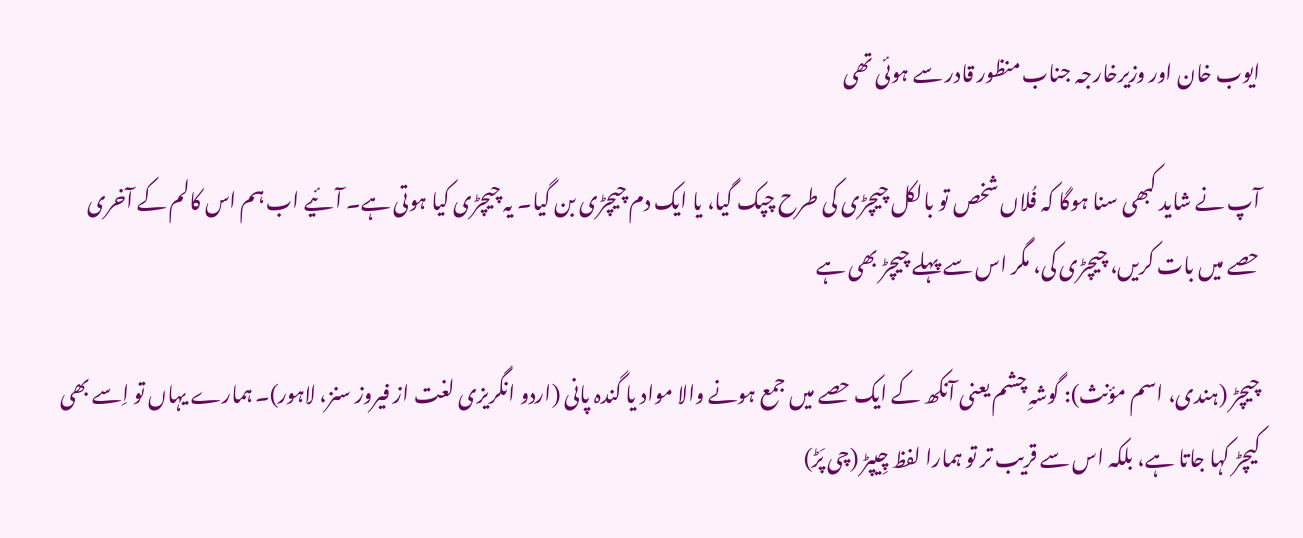ایوب خان اور وزیرخارجہ جناب منظور قادر سے ہوئی تھی

آپ نے شاید کبھی سنا ہوگا کہ فُلاں شخص تو بالکل چیچڑی کی طرح چپک گیا، یا ایک دم چیچڑی بن گیا۔ یہ چیچڑی کیا ہوتی ہے۔ آئیے اب ہم اس کالم کے آخری حصے میں بات کریں، چیچڑی کی، مگر اس سے پہلے چیچڑ بھی ہے

چیچڑ (ہندی، اسم مؤنث): گوشہِ چشم یعنی آنکھ کے ایک حصے میں جمع ہونے والا مواد یا گندہ پانی (اردو انگریزی لغت از فیروز سنز، لاہور)۔ ہمارے یہاں تو اِسے بھی کیچڑ کہا جاتا ہے، بلکہ اس سے قریب تر تو ہمارا لفظ چِیپڑ (چی پَڑ)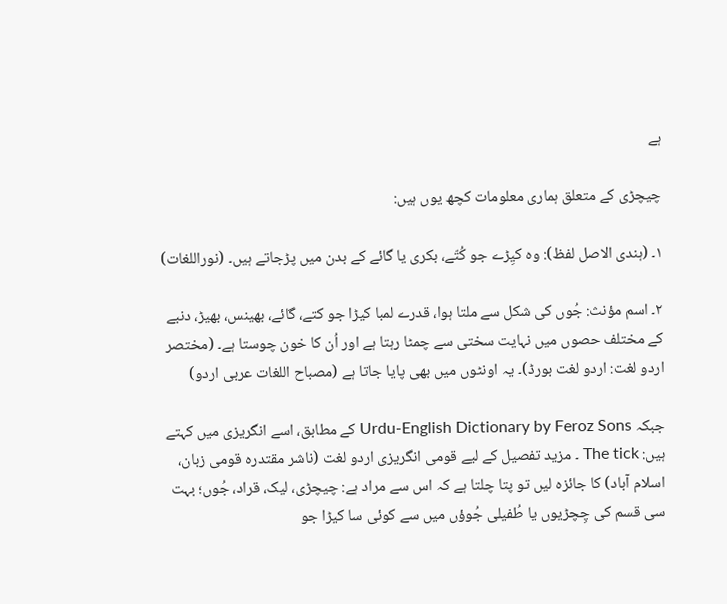ہے

چیچڑی کے متعلق ہماری معلومات کچھ یوں ہیں:

۱۔ (ہندی الاصل لفظ): وہ کیِڑے جو کُتّے، بکری یا گائے کے بدن میں پڑجاتے ہیں۔ (نوراللغات)

۲۔ اسم مؤنث: جُوں کی شکل سے ملتا ہوا، قدرے لمبا کیڑا جو کتے، گائے، بھینس، بھیڑ، دنبے کے مختلف حصوں میں نہایت سختی سے چمٹا رہتا ہے اور اُن کا خون چوستا ہے۔ (مختصر اردو لغت: اردو لغت بورڈ)۔ یہ اونٹوں میں بھی پایا جاتا ہے (مصباح اللغات عربی اردو)

جبکہ Urdu-English Dictionary by Feroz Sons کے مطابق، اسے انگریزی میں کہتے ہیں: The tick ۔ مزید تفصیل کے لیے قومی انگریزی اردو لغت (ناشر مقتدرہ قومی زبان، اسلام آباد) کا جائزہ لیں تو پتا چلتا ہے کہ اس سے مراد ہے: چیچڑی، لیک، قراد، جُوں؛ بہت سی قسم کی چِچڑیوں یا طُفیلی جُوؤں میں سے کوئی سا کیڑا جو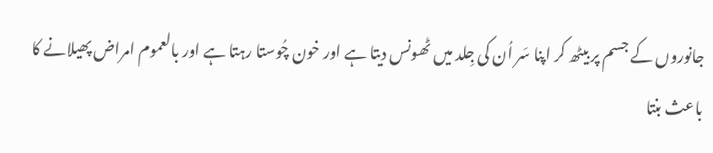جانوروں کے جسم پر بیٹھ کر اپنا سَر اُن کی جِلد میں ٹھونس دیتا ہے اور خون چُوستا رہتا ہے اور بالعموم امراض پھیلانے کا باعث بنتا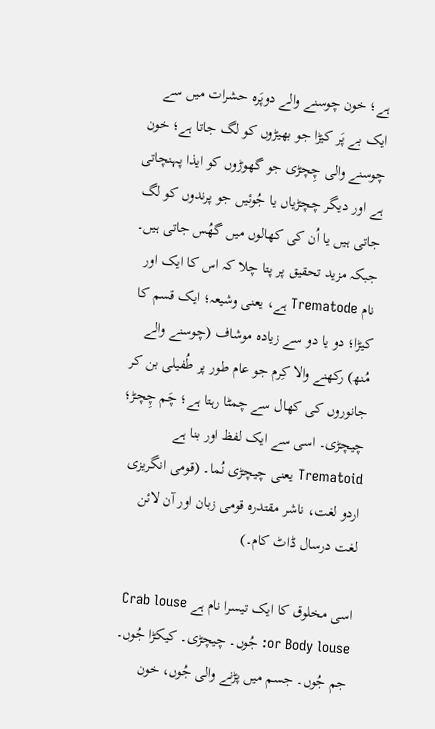ہے؛ خون چوسنے والے دوپَرہ حشرات میں سے ایک بے پَر کیڑا جو بھیڑوں کو لگ جاتا ہے؛ خون چوسنے والی چِچڑی جو گھوڑوں کو ایذا پہنچاتی ہے اور دیگر چچڑیاں یا جُوئیں جو پرندوں کو لگ جاتی ہیں یا اُن کی کھالوں میں گھُس جاتی ہیں۔ جبکہ مزید تحقیق پر پتا چلا کہ اس کا ایک اور نام Trematode ہے، یعنی وشیعہ؛ ایک قسم کا کیڑا؛ دو یا دو سے زیادہ موشاف (چوسنے والے مُنھ) رکھنے والا کِرم جو عام طور پر طُفیلی بن کر جانوروں کی کھال سے چمٹا رہتا ہے؛ چَم چِچڑ؛ چیچڑی۔ اسی سے ایک لفظ اور بنا ہے Trematoid یعنی چیچڑی نُما۔ (قومی انگریزی اردو لغت، ناشر مقتدرہ قومی زبان اور آن لائن لغت درسال ڈاٹ کام۔)

اسی مخلوق کا ایک تیسرا نام ہے Crab louse or Body louse: جُوں۔ چیچڑی۔ کیکڑا جُوں۔ جم جُوں۔ جسم میں پڑنے والی جُوں، خون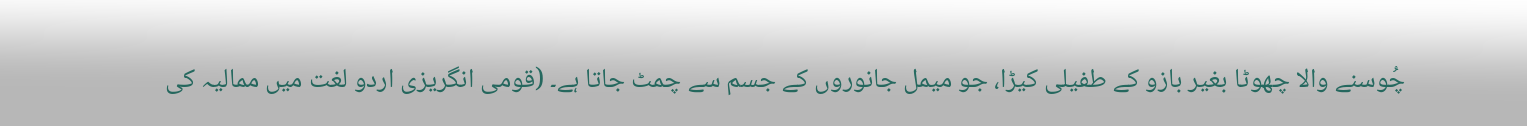چُوسنے والا چھوٹا بغیر بازو کے طفیلی کیڑا، جو میمل جانوروں کے جسم سے چمٹ جاتا ہے۔ (قومی انگریزی اردو لغت میں ممالیہ کی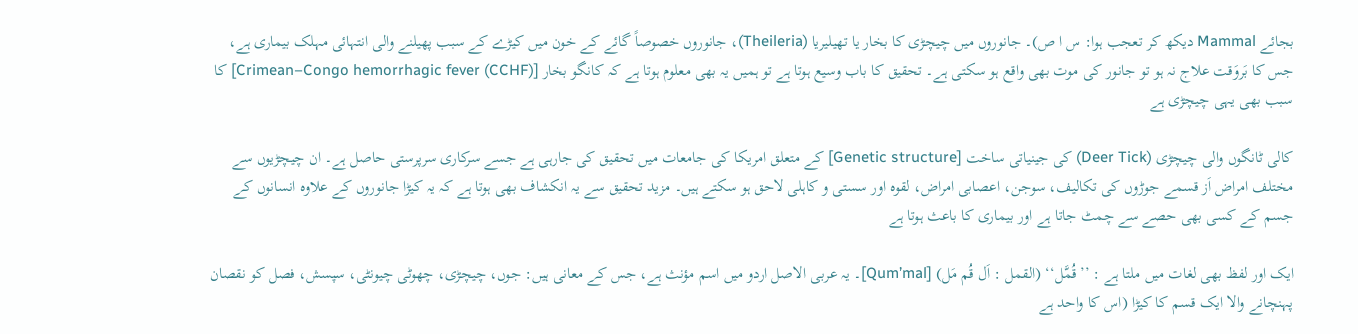بجائے Mammal دیکھ کر تعجب ہوا: س ا ص)۔ جانوروں میں چیچڑی کا بخار یا تھیلیریا (Theileria)، جانوروں خصوصاً گائے کے خون میں کیڑے کے سبب پھیلنے والی انتہائی مہلک بیماری ہے، جس کا بَروَقت علاج نہ ہو تو جانور کی موت بھی واقع ہو سکتی ہے۔ تحقیق کا باب وسیع ہوتا ہے تو ہمیں یہ بھی معلوم ہوتا ہے کہ کانگو بخار [Crimean–Congo hemorrhagic fever (CCHF)] کا سبب بھی یہی چیچڑی ہے

کالی ٹانگوں والی چیچڑی (Deer Tick) کی جینیاتی ساخت [Genetic structure] کے متعلق امریکا کی جامعات میں تحقیق کی جارہی ہے جسے سرکاری سرپرستی حاصل ہے۔ ان چیچڑیوں سے مختلف امراض اَز قسمے جوڑوں کی تکالیف، سوجن، اعصابی امراض، لقوہ اور سستی و کاہلی لاحق ہو سکتے ہیں۔ مزید تحقیق سے یہ انکشاف بھی ہوتا ہے کہ یہ کیڑا جانوروں کے علاوہ انسانوں کے جسم کے کسی بھی حصے سے چمٹ جاتا ہے اور بیماری کا باعث ہوتا ہے

ایک اور لفظ بھی لغات میں ملتا ہے : ’’ قُمَّل‘‘ (القمل : اَل قُم مَل) [Qum’mal]۔ یہ عربی الاصل اردو میں اسم مؤنث ہے، جس کے معانی ہیں: جوں، چیچڑی، چھوٹی چیونٹی، سپسش، فصل کو نقصان پہنچانے والا ایک قسم کا کیڑا (اس کا واحد ہے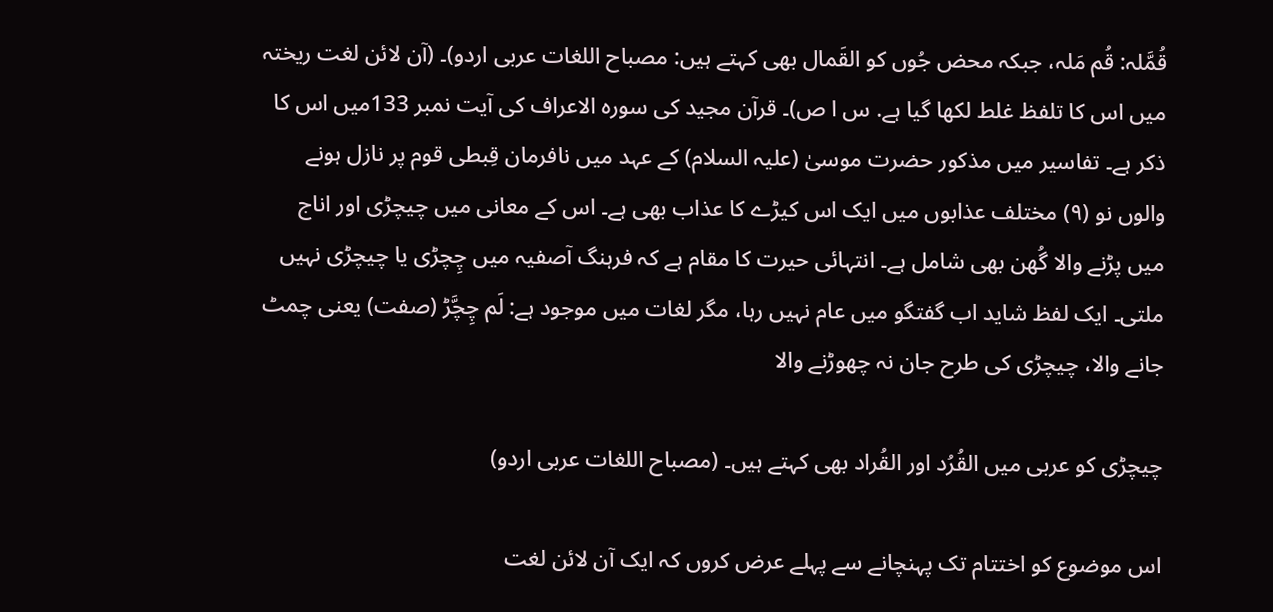قُمَّلہ: قُم مَلہ، جبکہ محض جُوں کو القَمال بھی کہتے ہیں: مصباح اللغات عربی اردو)۔ (آن لائن لغت ریختہ میں اس کا تلفظ غلط لکھا گیا ہے. س ا ص)۔ قرآن مجید کی سورہ الاعراف کی آیت نمبر 133میں اس کا ذکر ہے۔ تفاسیر میں مذکور حضرت موسیٰ (علیہ السلام) کے عہد میں نافرمان قِبطی قوم پر نازل ہونے والوں نو (۹) مختلف عذابوں میں ایک اس کیڑے کا عذاب بھی ہے۔ اس کے معانی میں چیچڑی اور اناج میں پڑنے والا گُھن بھی شامل ہے۔ انتہائی حیرت کا مقام ہے کہ فرہنگ آصفیہ میں چِچڑی یا چیچڑی نہیں ملتی۔ ایک لفظ شاید اب گفتگو میں عام نہیں رہا، مگر لغات میں موجود ہے: لَم چِچَّڑ (صفت) یعنی چمٹ جانے والا، چیچڑی کی طرح جان نہ چھوڑنے والا

چیچڑی کو عربی میں القُرُد اور القُراد بھی کہتے ہیں۔ (مصباح اللغات عربی اردو)

اس موضوع کو اختتام تک پہنچانے سے پہلے عرض کروں کہ ایک آن لائن لغت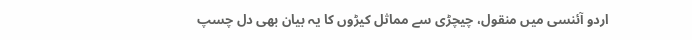اردو آئنسی میں منقول، چیچڑی سے مماثل کیڑوں کا یہ بیان بھی دل چسپ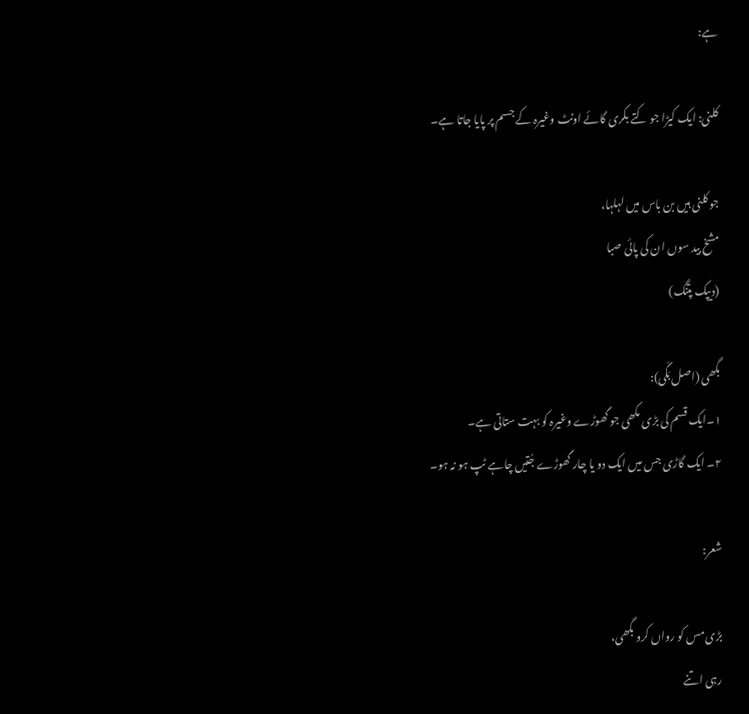ہے:

کلنی: ایک کیڑا جو کتے بکری گائے اونٹ وغیرہ کے جسم پر پایا جاتا ہے۔

جو کلنی ہیں بن باس میں لہلہا،
مشخ بید سوں ان کی پائی صبا
(دیپک پتنگ)

بگھی (اصل بَگّی):
۱۔ایک قسم کی بڑی مکھی جو گھوڑے وغیرہ کو بہت ستاتی ہے۔
۲۔ ایک گاڑی جس میں ایک دو یا چار گھوڑے جُتیں چاہے ٹپ ہو نہ ہو۔

شعر:

بڑی مس کو رواں کرو بگھی،
رہی اتنے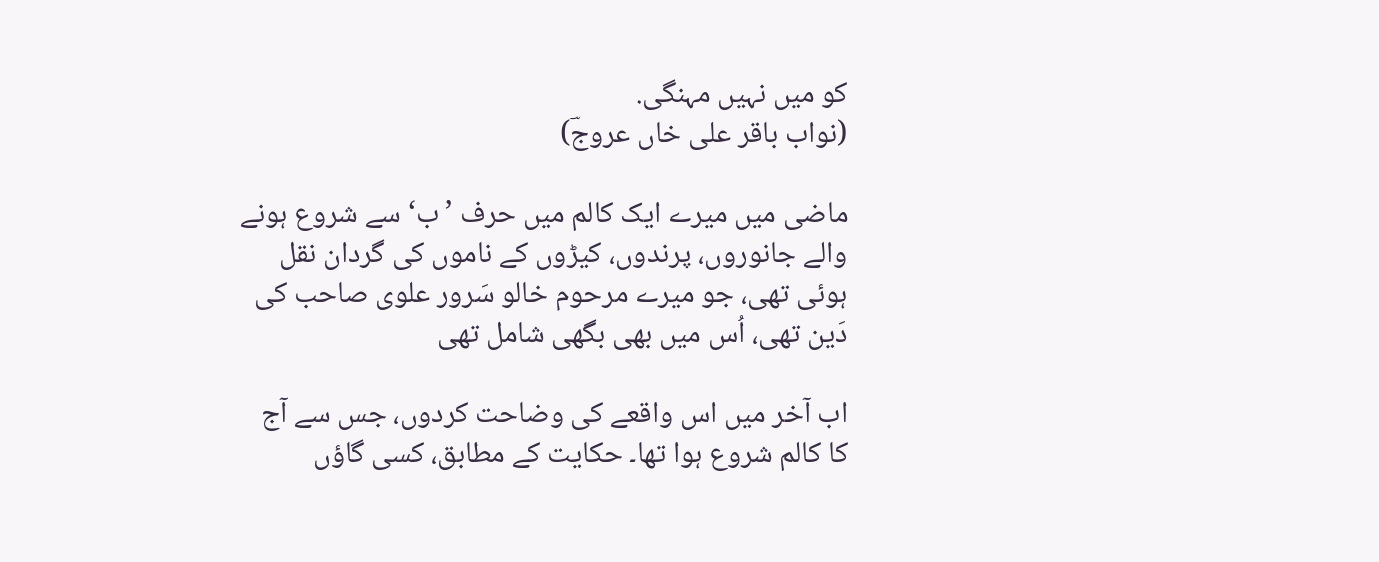کو میں نہیں مہنگی.
(نواب باقر علی خاں عروجؔ)

ماضی میں میرے ایک کالم میں حرف ’ب‘ سے شروع ہونے والے جانوروں، پرندوں، کیڑوں کے ناموں کی گردان نقل ہوئی تھی، جو میرے مرحوم خالو سَرور علوی صاحب کی دَین تھی، اُس میں بھی بگھی شامل تھی

اب آخر میں اس واقعے کی وضاحت کردوں، جس سے آج کا کالم شروع ہوا تھا۔ حکایت کے مطابق، کسی گاؤں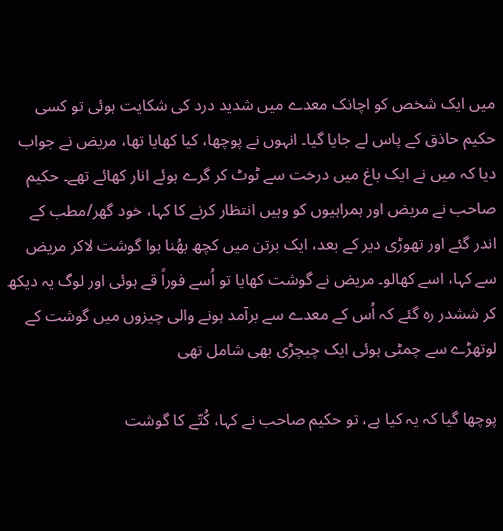میں ایک شخص کو اچانک معدے میں شدید درد کی شکایت ہوئی تو کسی حکیم حاذق کے پاس لے جایا گیا۔ انہوں نے پوچھا، کیا کھایا تھا، مریض نے جواب دیا کہ میں نے ایک باغ میں درخت سے ٹوٹ کر گرے ہوئے انار کھائے تھے۔ حکیم صاحب نے مریض اور ہمراہیوں کو وہیں انتظار کرنے کا کہا، خود گھر/مطب کے اندر گئے اور تھوڑی دیر کے بعد، ایک برتن میں کچھ بھُنا ہوا گوشت لاکر مریض سے کہا، اسے کھالو۔ مریض نے گوشت کھایا تو اُسے فوراً قے ہوئی اور لوگ یہ دیکھ کر ششدر رہ گئے کہ اُس کے معدے سے برآمد ہونے والی چیزوں میں گوشت کے لوتھڑے سے چمٹی ہوئی ایک چیچڑی بھی شامل تھی

پوچھا گیا کہ یہ کیا ہے، تو حکیم صاحب نے کہا، کُتّے کا گوشت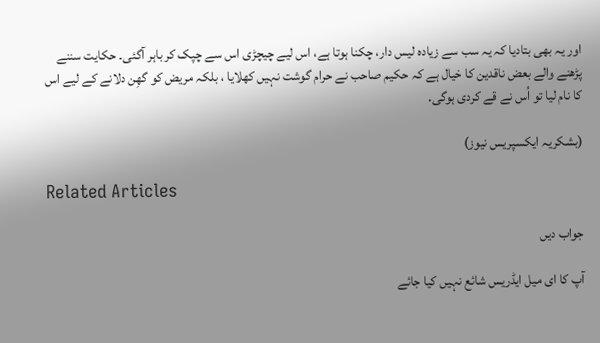اور یہ بھی بتادیا کہ یہ سب سے زیادہ لیس دار، چکنا ہوتا ہے، اس لیے چیچڑی اس سے چپک کر باہر آگئی۔ حکایت سننے پڑھنے والے بعض ناقدین کا خیال ہے کہ حکیم صاحب نے حرام گوشت نہیں کھلایا ، بلکہ مریض کو گھِن دلانے کے لیے اس کا نام لیا تو اُس نے قے کردی ہوگی.

(بشکریہ ایکسپریس نیوز)

Related Articles

جواب دیں

آپ کا ای میل ایڈریس شائع نہیں کیا جائے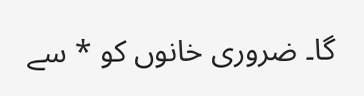گا۔ ضروری خانوں کو * سے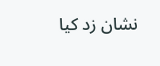نشان زد کیا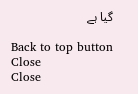گیا ہے

Back to top button
Close
Close